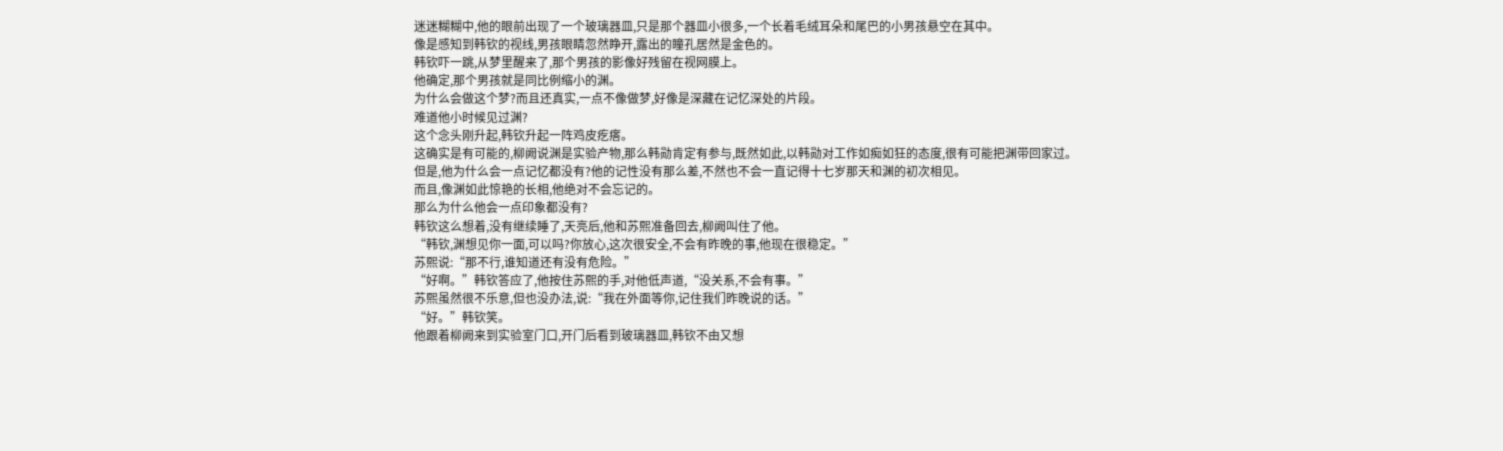迷迷糊糊中,他的眼前出现了一个玻璃器皿,只是那个器皿小很多,一个长着毛绒耳朵和尾巴的小男孩悬空在其中。
像是感知到韩钦的视线,男孩眼睛忽然睁开,露出的瞳孔居然是金色的。
韩钦吓一跳,从梦里醒来了,那个男孩的影像好残留在视网膜上。
他确定,那个男孩就是同比例缩小的渊。
为什么会做这个梦?而且还真实,一点不像做梦,好像是深藏在记忆深处的片段。
难道他小时候见过渊?
这个念头刚升起,韩钦升起一阵鸡皮疙瘩。
这确实是有可能的,柳阙说渊是实验产物,那么韩勋肯定有参与,既然如此,以韩勋对工作如痴如狂的态度,很有可能把渊带回家过。
但是,他为什么会一点记忆都没有?他的记性没有那么差,不然也不会一直记得十七岁那天和渊的初次相见。
而且,像渊如此惊艳的长相,他绝对不会忘记的。
那么为什么他会一点印象都没有?
韩钦这么想着,没有继续睡了,天亮后,他和苏熙准备回去,柳阙叫住了他。
“韩钦,渊想见你一面,可以吗?你放心,这次很安全,不会有昨晚的事,他现在很稳定。”
苏熙说:“那不行,谁知道还有没有危险。”
“好啊。”韩钦答应了,他按住苏熙的手,对他低声道,“没关系,不会有事。”
苏熙虽然很不乐意,但也没办法,说:“我在外面等你,记住我们昨晚说的话。”
“好。”韩钦笑。
他跟着柳阙来到实验室门口,开门后看到玻璃器皿,韩钦不由又想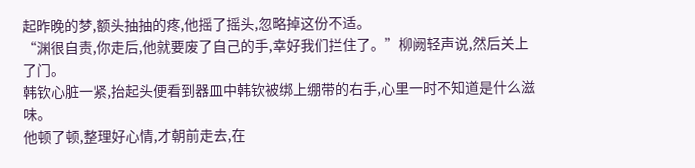起昨晚的梦,额头抽抽的疼,他摇了摇头,忽略掉这份不适。
“渊很自责,你走后,他就要废了自己的手,幸好我们拦住了。”柳阙轻声说,然后关上了门。
韩钦心脏一紧,抬起头便看到器皿中韩钦被绑上绷带的右手,心里一时不知道是什么滋味。
他顿了顿,整理好心情,才朝前走去,在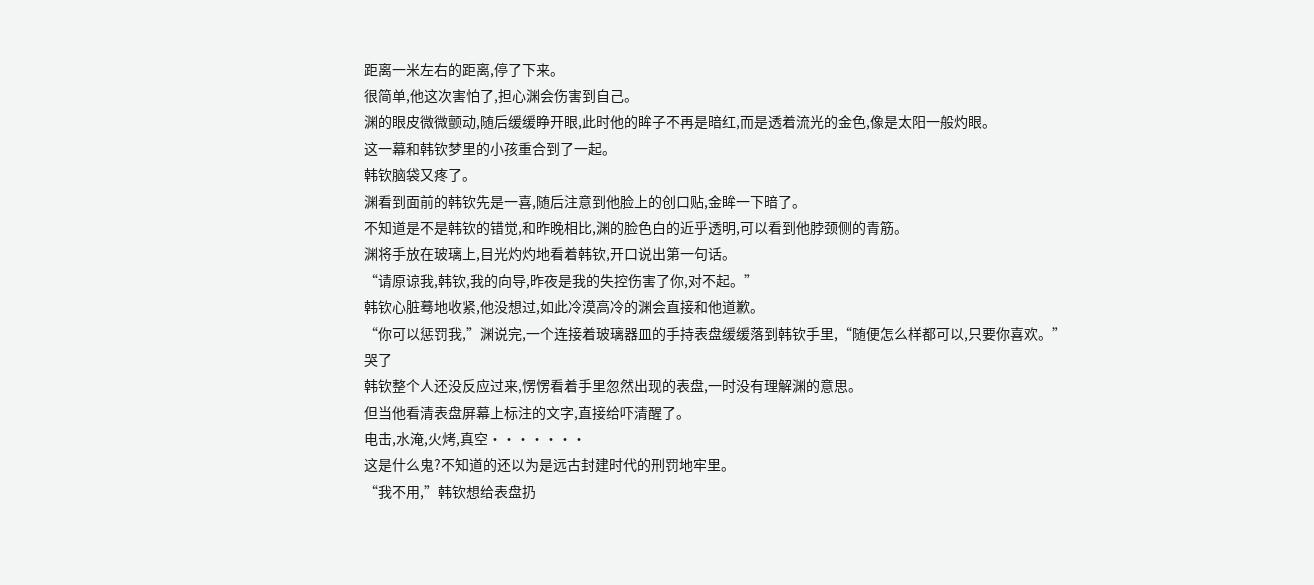距离一米左右的距离,停了下来。
很简单,他这次害怕了,担心渊会伤害到自己。
渊的眼皮微微颤动,随后缓缓睁开眼,此时他的眸子不再是暗红,而是透着流光的金色,像是太阳一般灼眼。
这一幕和韩钦梦里的小孩重合到了一起。
韩钦脑袋又疼了。
渊看到面前的韩钦先是一喜,随后注意到他脸上的创口贴,金眸一下暗了。
不知道是不是韩钦的错觉,和昨晚相比,渊的脸色白的近乎透明,可以看到他脖颈侧的青筋。
渊将手放在玻璃上,目光灼灼地看着韩钦,开口说出第一句话。
“请原谅我,韩钦,我的向导,昨夜是我的失控伤害了你,对不起。”
韩钦心脏蓦地收紧,他没想过,如此冷漠高冷的渊会直接和他道歉。
“你可以惩罚我,”渊说完,一个连接着玻璃器皿的手持表盘缓缓落到韩钦手里,“随便怎么样都可以,只要你喜欢。”
哭了
韩钦整个人还没反应过来,愣愣看着手里忽然出现的表盘,一时没有理解渊的意思。
但当他看清表盘屏幕上标注的文字,直接给吓清醒了。
电击,水淹,火烤,真空·······
这是什么鬼?不知道的还以为是远古封建时代的刑罚地牢里。
“我不用,”韩钦想给表盘扔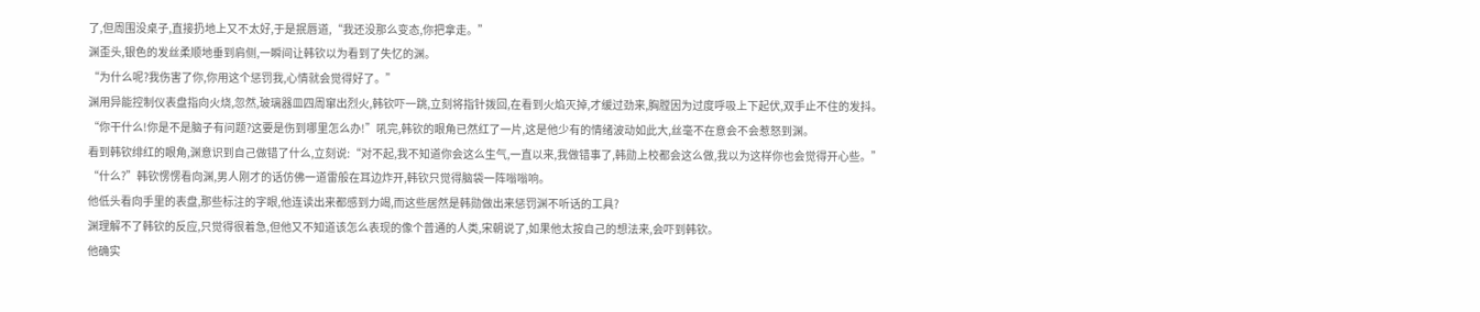了,但周围没桌子,直接扔地上又不太好,于是抿唇道,“我还没那么变态,你把拿走。”
渊歪头,银色的发丝柔顺地垂到肩侧,一瞬间让韩钦以为看到了失忆的渊。
“为什么呢?我伤害了你,你用这个惩罚我,心情就会觉得好了。”
渊用异能控制仪表盘指向火烧,忽然,玻璃器皿四周窜出烈火,韩钦吓一跳,立刻将指针拨回,在看到火焰灭掉,才缓过劲来,胸膛因为过度呼吸上下起伏,双手止不住的发抖。
“你干什么!你是不是脑子有问题?这要是伤到哪里怎么办!”吼完,韩钦的眼角已然红了一片,这是他少有的情绪波动如此大,丝毫不在意会不会惹怒到渊。
看到韩钦绯红的眼角,渊意识到自己做错了什么,立刻说:“对不起,我不知道你会这么生气,一直以来,我做错事了,韩勋上校都会这么做,我以为这样你也会觉得开心些。”
“什么?”韩钦愣愣看向渊,男人刚才的话仿佛一道雷般在耳边炸开,韩钦只觉得脑袋一阵嗡嗡响。
他低头看向手里的表盘,那些标注的字眼,他连读出来都感到力竭,而这些居然是韩勋做出来惩罚渊不听话的工具?
渊理解不了韩钦的反应,只觉得很着急,但他又不知道该怎么表现的像个普通的人类,宋朝说了,如果他太按自己的想法来,会吓到韩钦。
他确实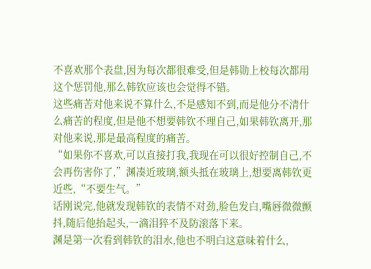不喜欢那个表盘,因为每次都很难受,但是韩勋上校每次都用这个惩罚他,那么韩钦应该也会觉得不错。
这些痛苦对他来说不算什么,不是感知不到,而是他分不清什么痛苦的程度,但是他不想要韩钦不理自己,如果韩钦离开,那对他来说,那是最高程度的痛苦。
“如果你不喜欢,可以直接打我,我现在可以很好控制自己,不会再伤害你了,”渊凑近玻璃,额头抵在玻璃上,想要离韩钦更近些,“不要生气。”
话刚说完,他就发现韩钦的表情不对劲,脸色发白,嘴唇微微颤抖,随后他抬起头,一滴泪猝不及防滚落下来。
渊是第一次看到韩钦的泪水,他也不明白这意味着什么,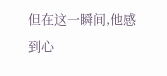但在这一瞬间,他感到心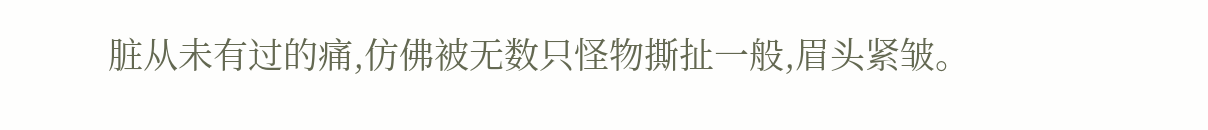脏从未有过的痛,仿佛被无数只怪物撕扯一般,眉头紧皱。